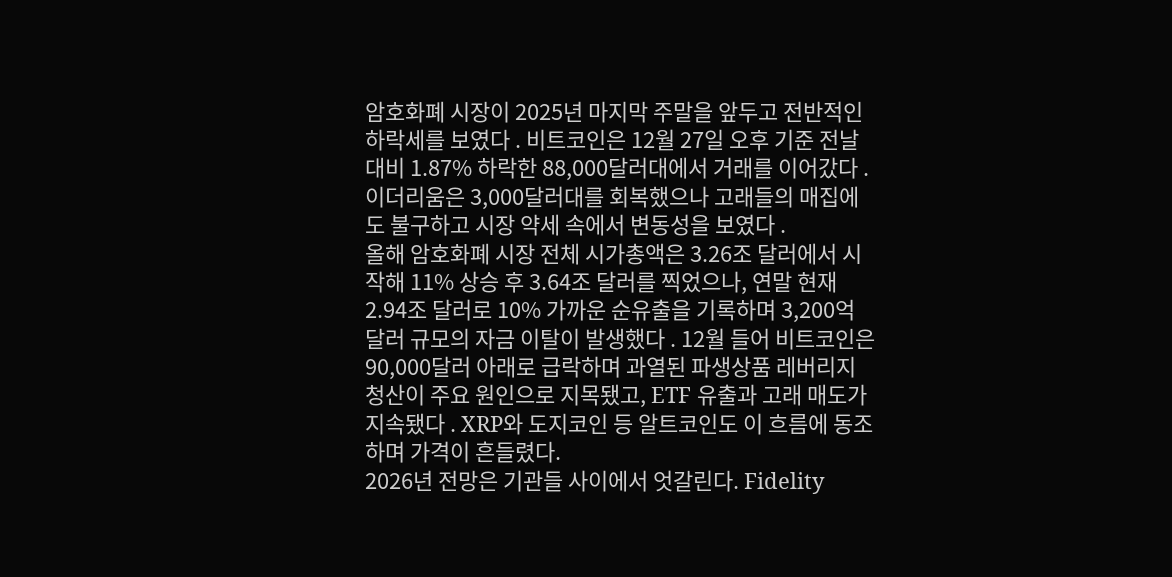암호화폐 시장이 2025년 마지막 주말을 앞두고 전반적인 하락세를 보였다 . 비트코인은 12월 27일 오후 기준 전날 대비 1.87% 하락한 88,000달러대에서 거래를 이어갔다 . 이더리움은 3,000달러대를 회복했으나 고래들의 매집에도 불구하고 시장 약세 속에서 변동성을 보였다 .
올해 암호화폐 시장 전체 시가총액은 3.26조 달러에서 시작해 11% 상승 후 3.64조 달러를 찍었으나, 연말 현재 2.94조 달러로 10% 가까운 순유출을 기록하며 3,200억 달러 규모의 자금 이탈이 발생했다 . 12월 들어 비트코인은 90,000달러 아래로 급락하며 과열된 파생상품 레버리지 청산이 주요 원인으로 지목됐고, ETF 유출과 고래 매도가 지속됐다 . XRP와 도지코인 등 알트코인도 이 흐름에 동조하며 가격이 흔들렸다.
2026년 전망은 기관들 사이에서 엇갈린다. Fidelity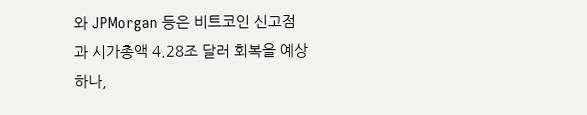와 JPMorgan 등은 비트코인 신고점과 시가총액 4.28조 달러 회복을 예상하나,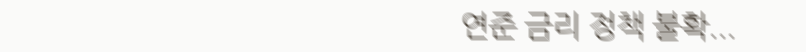연준 금리 정책 불확...